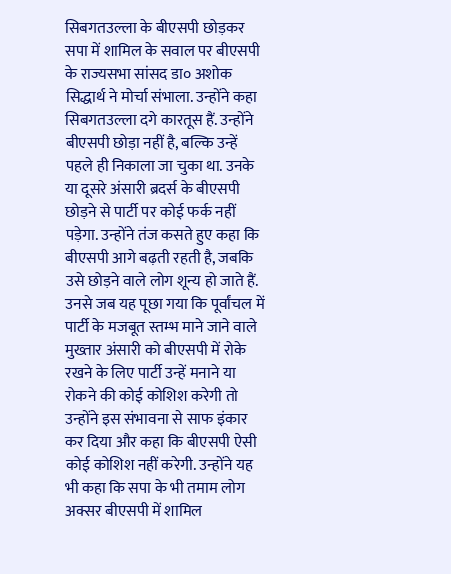सिबगतउल्ला के बीएसपी छोड़कर सपा में शामिल के सवाल पर बीएसपी के राज्यसभा सांसद डा० अशोक सिद्धार्थ ने मोर्चा संभाला. उन्होंने कहा सिबगतउल्ला दगे कारतूस हैं. उन्होंने बीएसपी छोड़ा नहीं है, बल्कि उन्हें पहले ही निकाला जा चुका था. उनके या दूसरे अंसारी ब्रदर्स के बीएसपी छोड़ने से पार्टी पर कोई फर्क नहीं पड़ेगा. उन्होंने तंज कसते हुए कहा कि बीएसपी आगे बढ़ती रहती है, जबकि उसे छोड़ने वाले लोग शून्य हो जाते हैं. उनसे जब यह पूछा गया कि पूर्वांचल में पार्टी के मजबूत स्तम्भ माने जाने वाले मुख्तार अंसारी को बीएसपी में रोके रखने के लिए पार्टी उन्हें मनाने या रोकने की कोई कोशिश करेगी तो उन्होंने इस संभावना से साफ इंकार कर दिया और कहा कि बीएसपी ऐसी कोई कोशिश नहीं करेगी. उन्होंने यह भी कहा कि सपा के भी तमाम लोग अक्सर बीएसपी में शामिल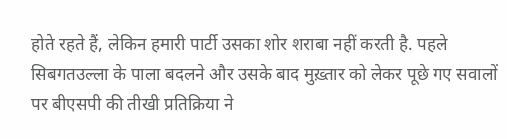होते रहते हैं, लेकिन हमारी पार्टी उसका शोर शराबा नहीं करती है. पहले सिबगतउल्ला के पाला बदलने और उसके बाद मुख़्तार को लेकर पूछे गए सवालों पर बीएसपी की तीखी प्रतिक्रिया ने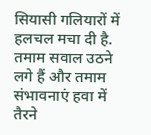सियासी गलियारों में हलचल मचा दी है. तमाम सवाल उठने लगे हैं और तमाम संभावनाएं हवा में तैरने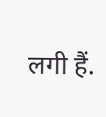लगी हैं.